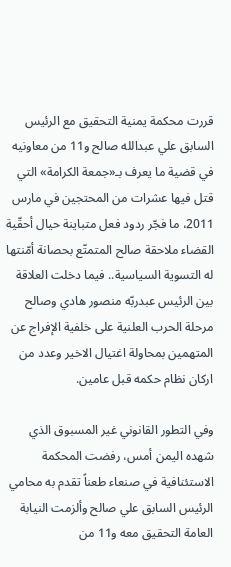قررت محكمة يمنية التحقيق مع الرئيس السابق علي عبدالله صالح و11 من معاونيه في قضية ما يعرف بـ«جمعة الكرامة» التي قتل فيها عشرات من المحتجين في مارس 2011، ما فجّر ردود فعل متباينة حيال أحقّية القضاء ملاحقة صالح المتمتّع بحصانة أمّنتها له التسوية السياسية.. فيما دخلت العلاقة بين الرئيس عبدربّه منصور هادي وصالح مرحلة الحرب العلنية على خلفية الإفراج عن المتهمين بمحاولة اغتيال الاخير وعدد من اركان نظام حكمه قبل عامين.

وفي التطور القانوني غير المسبوق الذي شهده اليمن أمس، رفضت المحكمة الاستئنافية في صنعاء طعناً تقدم به محامي الرئيس السابق علي صالح وألزمت النيابة العامة التحقيق معه و11 من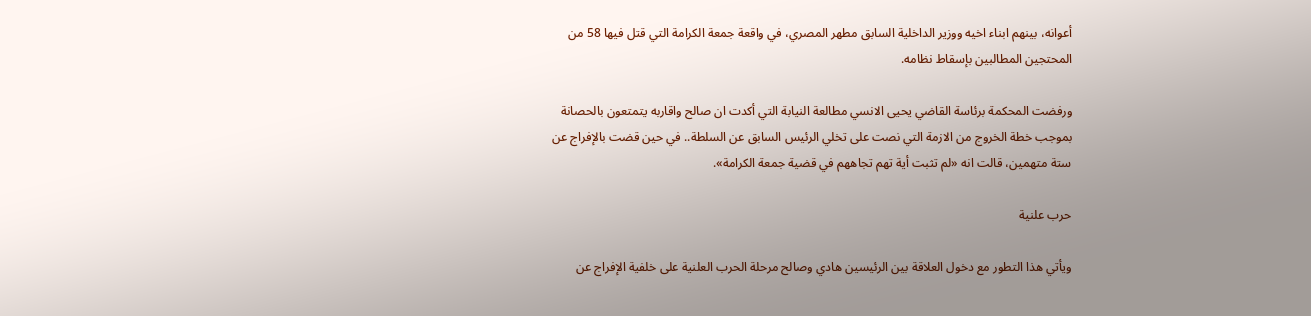أعوانه، بينهم ابناء اخيه ووزير الداخلية السابق مطهر المصري، في واقعة جمعة الكرامة التي قتل فيها 58 من المحتجين المطالبين بإسقاط نظامه.

ورفضت المحكمة برئاسة القاضي يحيى الانسي مطالعة النيابة التي أكدت ان صالح واقاربه يتمتعون بالحصانة بموجب خطة الخروج من الازمة التي نصت على تخلي الرئيس السابق عن السلطة.. في حين قضت بالإفراج عن ستة متهمين، قالت انه «لم تثبت أية تهم تجاههم في قضية جمعة الكرامة».

حرب علنية

ويأتي هذا التطور مع دخول العلاقة بين الرئيسين هادي وصالح مرحلة الحرب العلنية على خلفية الإفراج عن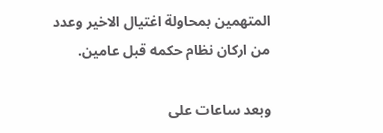المتهمين بمحاولة اغتيال الاخير وعدد من اركان نظام حكمه قبل عامين.

وبعد ساعات على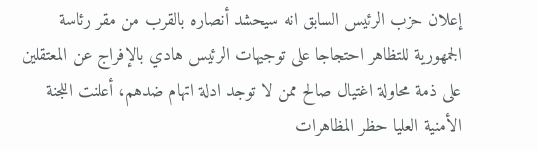إعلان حزب الرئيس السابق انه سيحشد أنصاره بالقرب من مقر رئاسة الجمهورية للتظاهر احتجاجا على توجيهات الرئيس هادي بالإفراج عن المعتقلين على ذمة محاولة اغتيال صالح ممن لا توجد ادلة اتهام ضدهم، أعلنت اللجنة الأمنية العليا حظر المظاهرات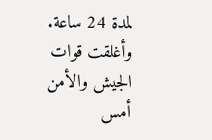لمدة 24 ساعة. وأغلقت قوات الجيش والأمن أمس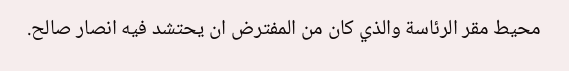محيط مقر الرئاسة والذي كان من المفترض ان يحتشد فيه انصار صالح.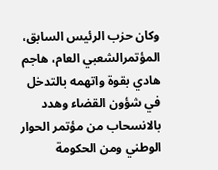وكان حزب الرئيس السابق، المؤتمرالشعبي العام، هاجم هادي بقوة واتهمه بالتدخل في شؤون القضاء وهدد بالانسحاب من مؤتمر الحوار الوطني ومن الحكومة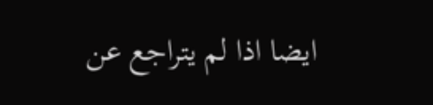ايضا اذا لم يتراجع عن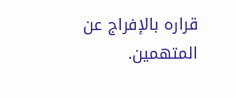قراره بالإفراج عن المتهمين.